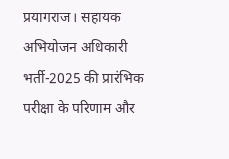प्रयागराज। सहायक अभियोजन अधिकारी भर्ती-2025 की प्रारंभिक परीक्षा के परिणाम और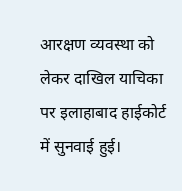आरक्षण व्यवस्था को लेकर दाखिल याचिका पर इलाहाबाद हाईकोर्ट में सुनवाई हुई।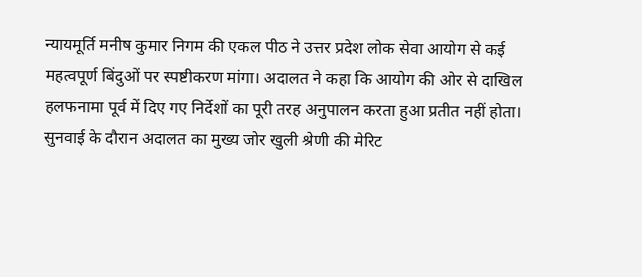न्यायमूर्ति मनीष कुमार निगम की एकल पीठ ने उत्तर प्रदेश लोक सेवा आयोग से कई महत्वपूर्ण बिंदुओं पर स्पष्टीकरण मांगा। अदालत ने कहा कि आयोग की ओर से दाखिल हलफनामा पूर्व में दिए गए निर्देशों का पूरी तरह अनुपालन करता हुआ प्रतीत नहीं होता।
सुनवाई के दौरान अदालत का मुख्य जोर खुली श्रेणी की मेरिट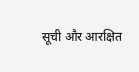सूची और आरक्षित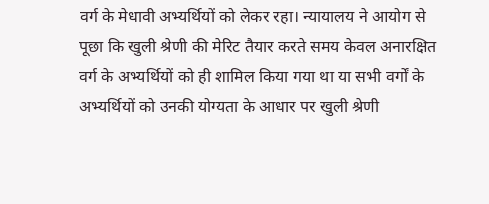वर्ग के मेधावी अभ्यर्थियों को लेकर रहा। न्यायालय ने आयोग से पूछा कि खुली श्रेणी की मेरिट तैयार करते समय केवल अनारक्षित वर्ग के अभ्यर्थियों को ही शामिल किया गया था या सभी वर्गों के अभ्यर्थियों को उनकी योग्यता के आधार पर खुली श्रेणी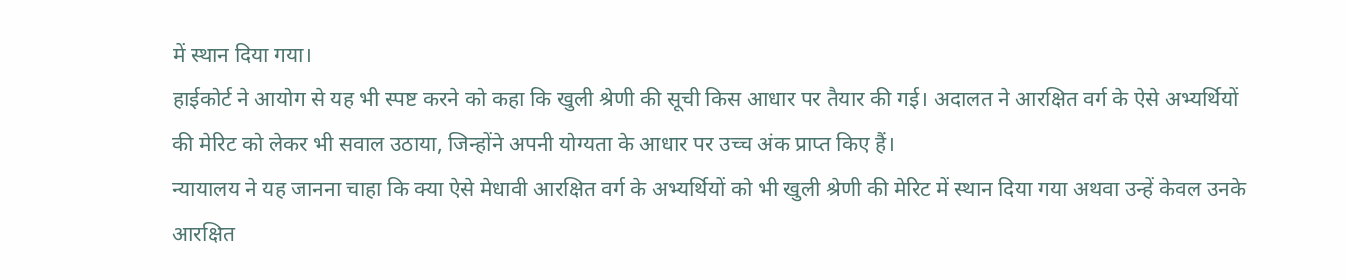में स्थान दिया गया।
हाईकोर्ट ने आयोग से यह भी स्पष्ट करने को कहा कि खुली श्रेणी की सूची किस आधार पर तैयार की गई। अदालत ने आरक्षित वर्ग के ऐसे अभ्यर्थियों की मेरिट को लेकर भी सवाल उठाया, जिन्होंने अपनी योग्यता के आधार पर उच्च अंक प्राप्त किए हैं।
न्यायालय ने यह जानना चाहा कि क्या ऐसे मेधावी आरक्षित वर्ग के अभ्यर्थियों को भी खुली श्रेणी की मेरिट में स्थान दिया गया अथवा उन्हें केवल उनके आरक्षित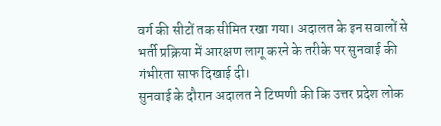वर्ग की सीटों तक सीमित रखा गया। अदालत के इन सवालों से भर्ती प्रक्रिया में आरक्षण लागू करने के तरीके पर सुनवाई की गंभीरता साफ दिखाई दी।
सुनवाई के दौरान अदालत ने टिप्पणी की कि उत्तर प्रदेश लोक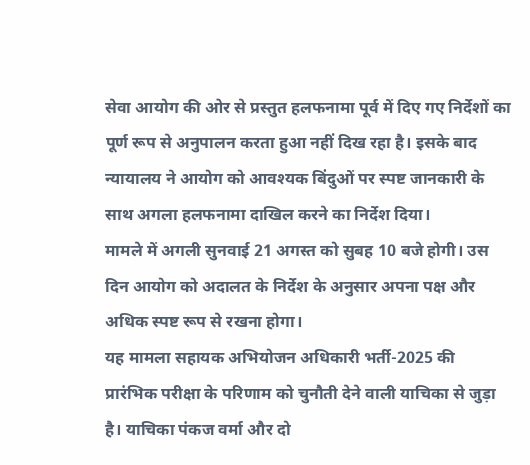सेवा आयोग की ओर से प्रस्तुत हलफनामा पूर्व में दिए गए निर्देशों का पूर्ण रूप से अनुपालन करता हुआ नहीं दिख रहा है। इसके बाद न्यायालय ने आयोग को आवश्यक बिंदुओं पर स्पष्ट जानकारी के साथ अगला हलफनामा दाखिल करने का निर्देश दिया।
मामले में अगली सुनवाई 21 अगस्त को सुबह 10 बजे होगी। उस दिन आयोग को अदालत के निर्देश के अनुसार अपना पक्ष और अधिक स्पष्ट रूप से रखना होगा।
यह मामला सहायक अभियोजन अधिकारी भर्ती-2025 की प्रारंभिक परीक्षा के परिणाम को चुनौती देने वाली याचिका से जुड़ा है। याचिका पंकज वर्मा और दो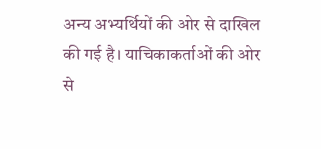अन्य अभ्यर्थियों की ओर से दाखिल की गई है। याचिकाकर्ताओं की ओर से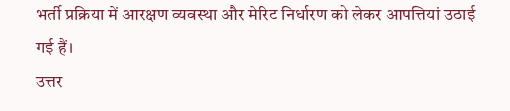भर्ती प्रक्रिया में आरक्षण व्यवस्था और मेरिट निर्धारण को लेकर आपत्तियां उठाई गई हैं।
उत्तर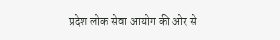प्रदेश लोक सेवा आयोग की ओर से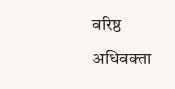वरिष्ठ अधिवक्ता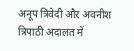अनूप त्रिवेदी और अवनीश त्रिपाठी अदालत में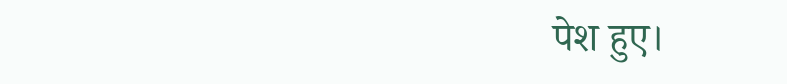पेश हुए।